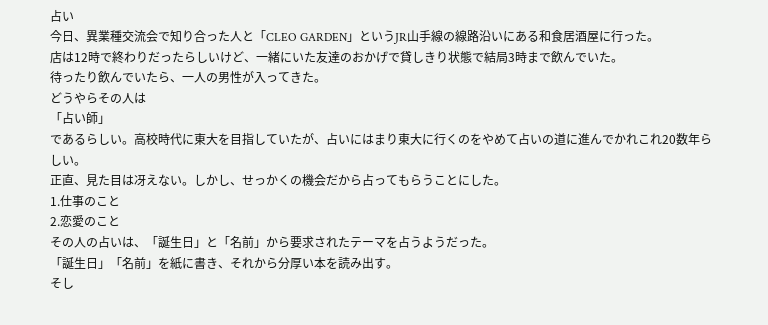占い
今日、異業種交流会で知り合った人と「CLEO GARDEN」というJR山手線の線路沿いにある和食居酒屋に行った。
店は12時で終わりだったらしいけど、一緒にいた友達のおかげで貸しきり状態で結局3時まで飲んでいた。
待ったり飲んでいたら、一人の男性が入ってきた。
どうやらその人は
「占い師」
であるらしい。高校時代に東大を目指していたが、占いにはまり東大に行くのをやめて占いの道に進んでかれこれ20数年らしい。
正直、見た目は冴えない。しかし、せっかくの機会だから占ってもらうことにした。
1.仕事のこと
2.恋愛のこと
その人の占いは、「誕生日」と「名前」から要求されたテーマを占うようだった。
「誕生日」「名前」を紙に書き、それから分厚い本を読み出す。
そし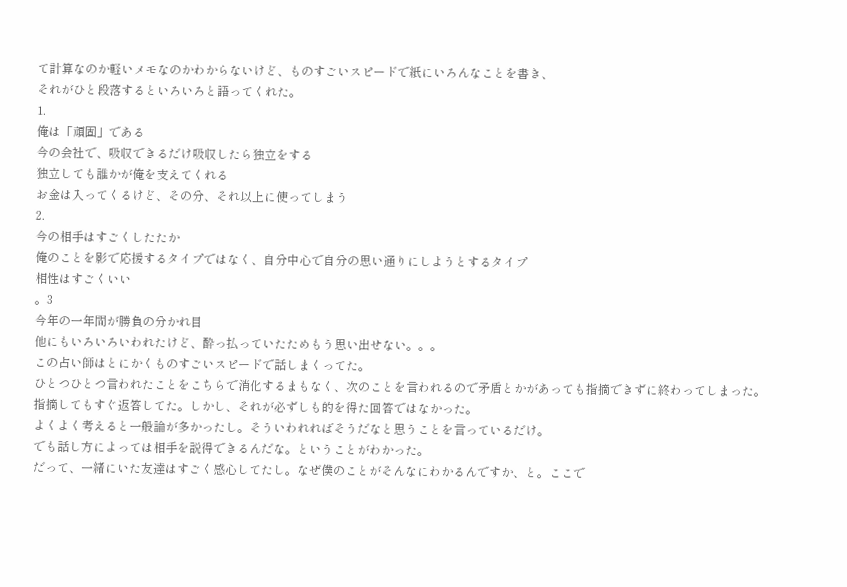て計算なのか軽いメモなのかわからないけど、ものすごいスピードで紙にいろんなことを書き、
それがひと段落するといろいろと語ってくれた。
1.
俺は「頑固」である
今の会社で、吸収できるだけ吸収したら独立をする
独立しても誰かが俺を支えてくれる
お金は入ってくるけど、その分、それ以上に使ってしまう
2.
今の相手はすごくしたたか
俺のことを影で応援するタイプではなく、自分中心で自分の思い通りにしようとするタイプ
相性はすごくいい
。3
今年の一年間が勝負の分かれ目
他にもいろいろいわれたけど、酔っ払っていたためもう思い出せない。。。
この占い師はとにかくものすごいスピードで話しまくってた。
ひとつひとつ言われたことをこちらで消化するまもなく、次のことを言われるので矛盾とかがあっても指摘できずに終わってしまった。
指摘してもすぐ返答してた。しかし、それが必ずしも的を得た回答ではなかった。
よくよく考えると一般論が多かったし。そういわれればそうだなと思うことを言っているだけ。
でも話し方によっては相手を説得できるんだな。ということがわかった。
だって、一緒にいた友達はすごく感心してたし。なぜ僕のことがそんなにわかるんですか、と。ここで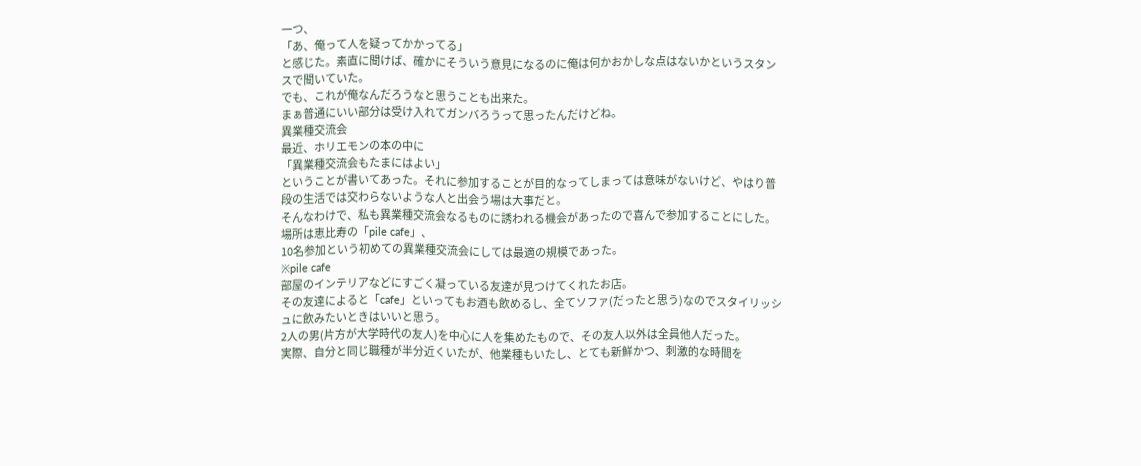一つ、
「あ、俺って人を疑ってかかってる」
と感じた。素直に聞けば、確かにそういう意見になるのに俺は何かおかしな点はないかというスタンスで聞いていた。
でも、これが俺なんだろうなと思うことも出来た。
まぁ普通にいい部分は受け入れてガンバろうって思ったんだけどね。
異業種交流会
最近、ホリエモンの本の中に
「異業種交流会もたまにはよい」
ということが書いてあった。それに参加することが目的なってしまっては意味がないけど、やはり普段の生活では交わらないような人と出会う場は大事だと。
そんなわけで、私も異業種交流会なるものに誘われる機会があったので喜んで参加することにした。
場所は恵比寿の「pile cafe」、
10名参加という初めての異業種交流会にしては最適の規模であった。
※pile cafe
部屋のインテリアなどにすごく凝っている友達が見つけてくれたお店。
その友達によると「cafe」といってもお酒も飲めるし、全てソファ(だったと思う)なのでスタイリッシュに飲みたいときはいいと思う。
2人の男(片方が大学時代の友人)を中心に人を集めたもので、その友人以外は全員他人だった。
実際、自分と同じ職種が半分近くいたが、他業種もいたし、とても新鮮かつ、刺激的な時間を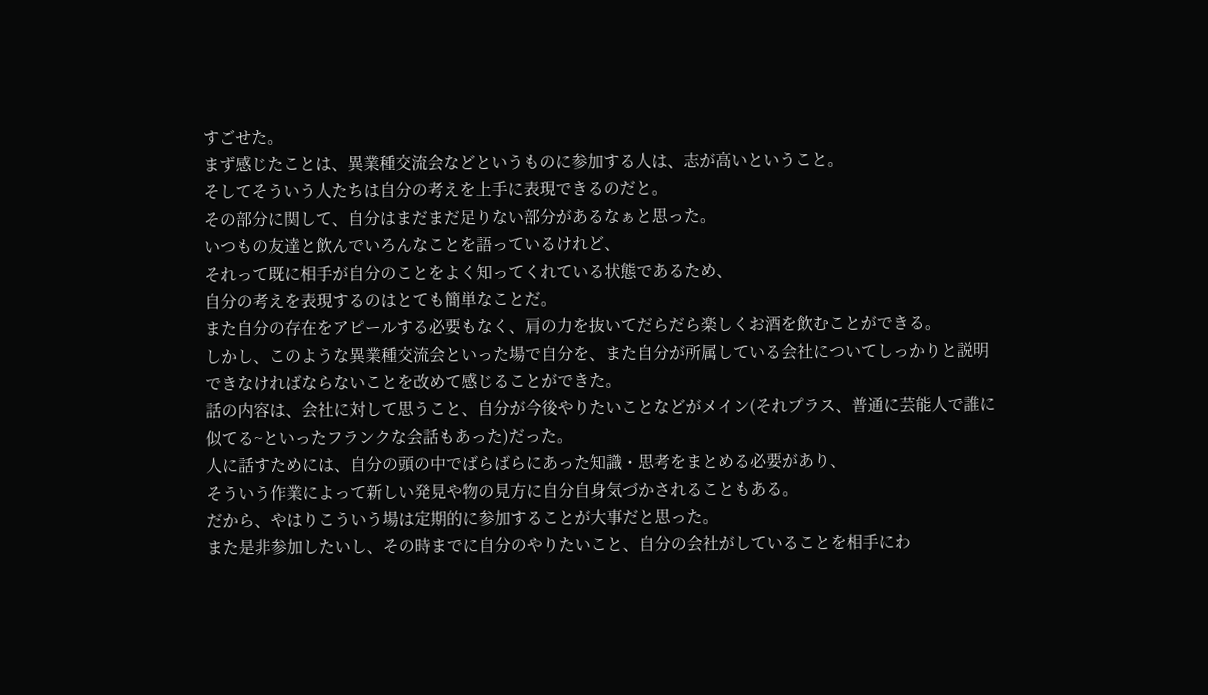すごせた。
まず感じたことは、異業種交流会などというものに参加する人は、志が高いということ。
そしてそういう人たちは自分の考えを上手に表現できるのだと。
その部分に関して、自分はまだまだ足りない部分があるなぁと思った。
いつもの友達と飲んでいろんなことを語っているけれど、
それって既に相手が自分のことをよく知ってくれている状態であるため、
自分の考えを表現するのはとても簡単なことだ。
また自分の存在をアピールする必要もなく、肩の力を抜いてだらだら楽しくお酒を飲むことができる。
しかし、このような異業種交流会といった場で自分を、また自分が所属している会社についてしっかりと説明できなければならないことを改めて感じることができた。
話の内容は、会社に対して思うこと、自分が今後やりたいことなどがメイン(それプラス、普通に芸能人で誰に似てる~といったフランクな会話もあった)だった。
人に話すためには、自分の頭の中でばらばらにあった知識・思考をまとめる必要があり、
そういう作業によって新しい発見や物の見方に自分自身気づかされることもある。
だから、やはりこういう場は定期的に参加することが大事だと思った。
また是非参加したいし、その時までに自分のやりたいこと、自分の会社がしていることを相手にわ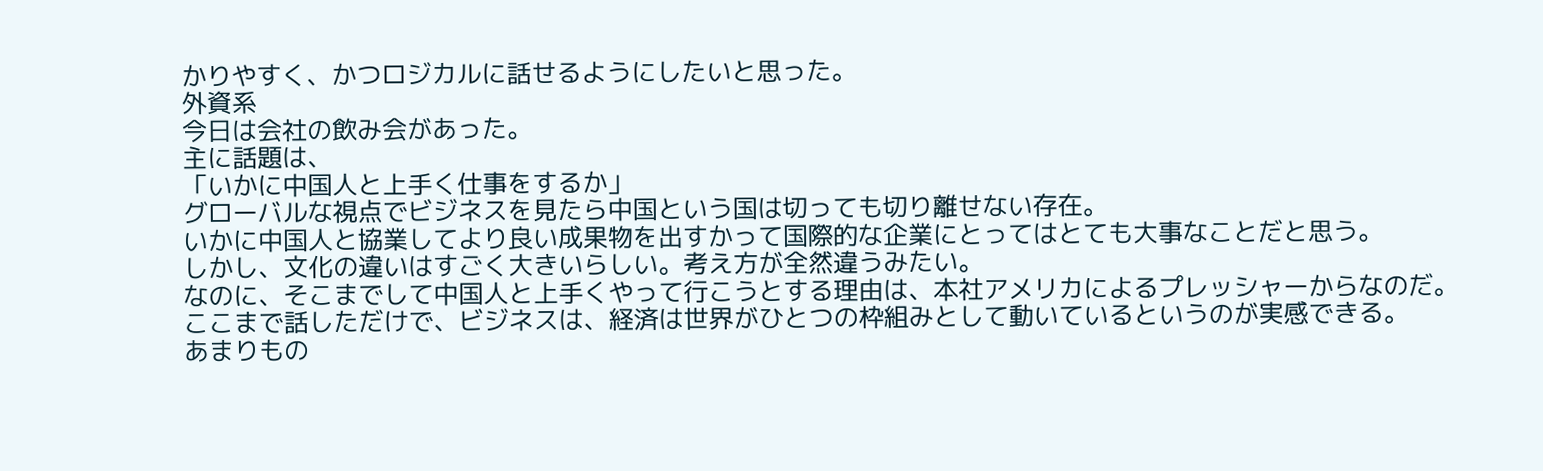かりやすく、かつロジカルに話せるようにしたいと思った。
外資系
今日は会社の飲み会があった。
主に話題は、
「いかに中国人と上手く仕事をするか」
グローバルな視点でビジネスを見たら中国という国は切っても切り離せない存在。
いかに中国人と協業してより良い成果物を出すかって国際的な企業にとってはとても大事なことだと思う。
しかし、文化の違いはすごく大きいらしい。考え方が全然違うみたい。
なのに、そこまでして中国人と上手くやって行こうとする理由は、本社アメリカによるプレッシャーからなのだ。
ここまで話しただけで、ビジネスは、経済は世界がひとつの枠組みとして動いているというのが実感できる。
あまりもの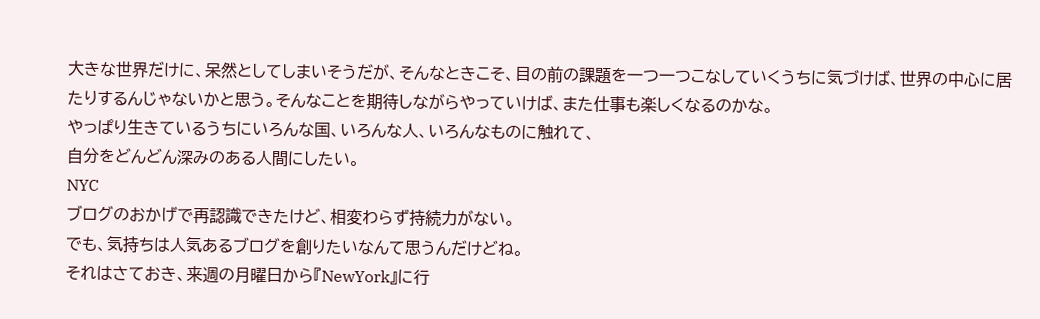大きな世界だけに、呆然としてしまいそうだが、そんなときこそ、目の前の課題を一つ一つこなしていくうちに気づけば、世界の中心に居たりするんじゃないかと思う。そんなことを期待しながらやっていけば、また仕事も楽しくなるのかな。
やっぱり生きているうちにいろんな国、いろんな人、いろんなものに触れて、
自分をどんどん深みのある人間にしたい。
NYC
ブログのおかげで再認識できたけど、相変わらず持続力がない。
でも、気持ちは人気あるブログを創りたいなんて思うんだけどね。
それはさておき、来週の月曜日から『NewYork』に行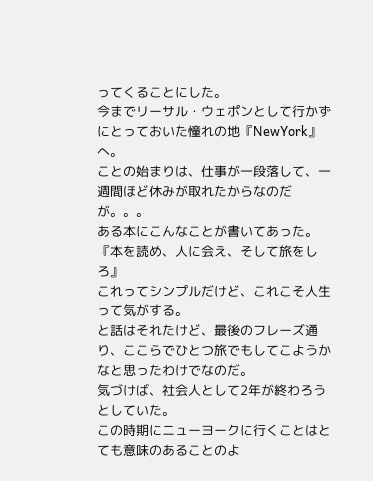ってくることにした。
今までリーサル・ウェポンとして行かずにとっておいた憧れの地『NewYork』へ。
ことの始まりは、仕事が一段落して、一週間ほど休みが取れたからなのだが。。。
ある本にこんなことが書いてあった。
『本を読め、人に会え、そして旅をしろ』
これってシンプルだけど、これこそ人生って気がする。
と話はそれたけど、最後のフレーズ通り、ここらでひとつ旅でもしてこようかなと思ったわけでなのだ。
気づけば、社会人として2年が終わろうとしていた。
この時期にニューヨークに行くことはとても意味のあることのよ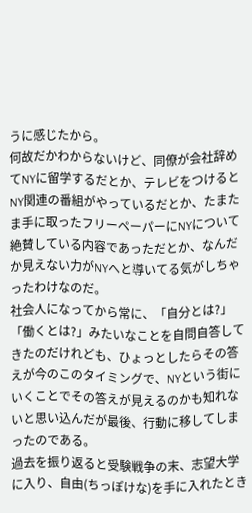うに感じたから。
何故だかわからないけど、同僚が会社辞めてNYに留学するだとか、テレビをつけるとNY関連の番組がやっているだとか、たまたま手に取ったフリーペーパーにNYについて絶賛している内容であっただとか、なんだか見えない力がNYへと導いてる気がしちゃったわけなのだ。
社会人になってから常に、「自分とは?」「働くとは?」みたいなことを自問自答してきたのだけれども、ひょっとしたらその答えが今のこのタイミングで、NYという街にいくことでその答えが見えるのかも知れないと思い込んだが最後、行動に移してしまったのである。
過去を振り返ると受験戦争の末、志望大学に入り、自由(ちっぽけな)を手に入れたとき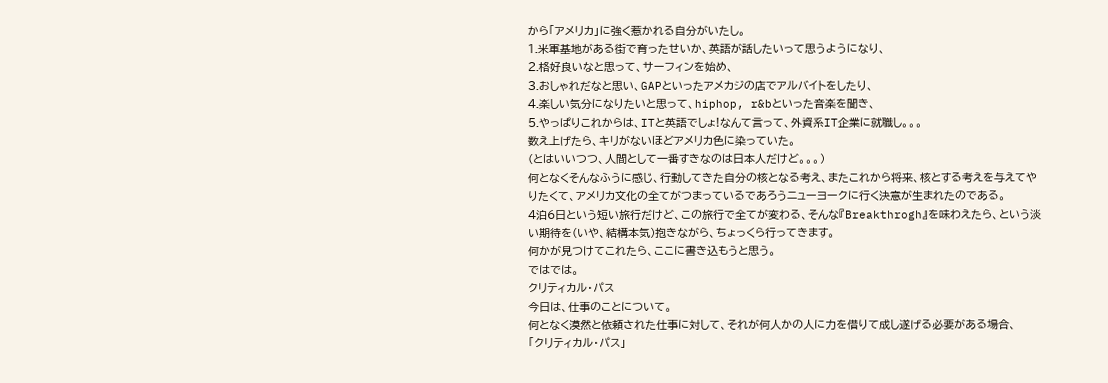から「アメリカ」に強く惹かれる自分がいたし。
1.米軍基地がある街で育ったせいか、英語が話したいって思うようになり、
2.格好良いなと思って、サーフィンを始め、
3.おしゃれだなと思い、GAPといったアメカジの店でアルバイトをしたり、
4.楽しい気分になりたいと思って、hiphop, r&bといった音楽を聞き、
5.やっぱりこれからは、ITと英語でしょ!なんて言って、外資系IT企業に就職し。。。
数え上げたら、キリがないほどアメリカ色に染っていた。
(とはいいつつ、人間として一番すきなのは日本人だけど。。。)
何となくそんなふうに感じ、行動してきた自分の核となる考え、またこれから将来、核とする考えを与えてやりたくて、アメリカ文化の全てがつまっているであろうニューヨークに行く決意が生まれたのである。
4泊6日という短い旅行だけど、この旅行で全てが変わる、そんな『Breakthrogh』を味わえたら、という淡い期待を(いや、結構本気)抱きながら、ちょっくら行ってきます。
何かが見つけてこれたら、ここに書き込もうと思う。
ではでは。
クリティカル・パス
今日は、仕事のことについて。
何となく漠然と依頼された仕事に対して、それが何人かの人に力を借りて成し遂げる必要がある場合、
「クリティカル・パス」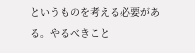というものを考える必要がある。やるべきこと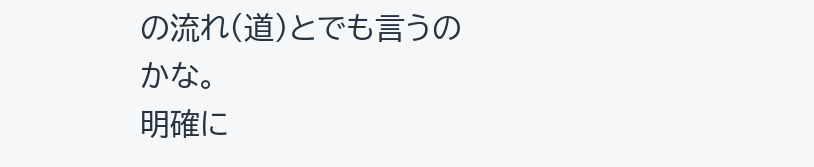の流れ(道)とでも言うのかな。
明確に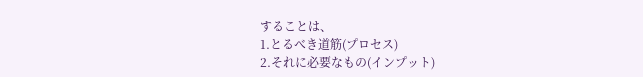することは、
1.とるべき道筋(プロセス)
2.それに必要なもの(インプット)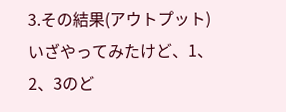3.その結果(アウトプット)
いざやってみたけど、1、2、3のど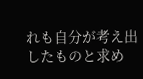れも自分が考え出したものと求め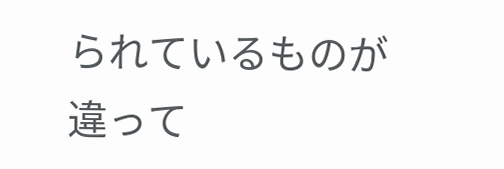られているものが違って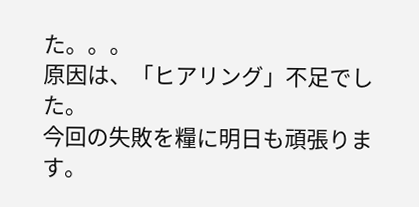た。。。
原因は、「ヒアリング」不足でした。
今回の失敗を糧に明日も頑張ります。